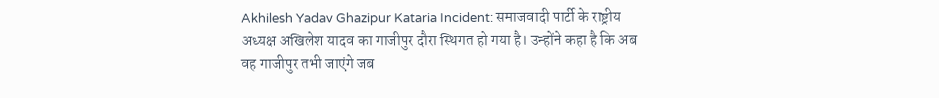Akhilesh Yadav Ghazipur Kataria Incident: समाजवादी पार्टी के राष्ट्रीय अध्यक्ष अखिलेश यादव का गाजीपुर दौरा स्थिगत हो गया है। उन्होंने कहा है कि अब वह गाजीपुर तभी जाएंगे जब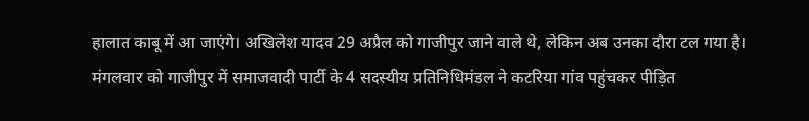हालात काबू में आ जाएंगे। अखिलेश यादव 29 अप्रैल को गाजीपुर जाने वाले थे, लेकिन अब उनका दौरा टल गया है।
मंगलवार को गाजीपुर में समाजवादी पार्टी के 4 सदस्यीय प्रतिनिधिमंडल ने कटरिया गांव पहुंचकर पीड़ित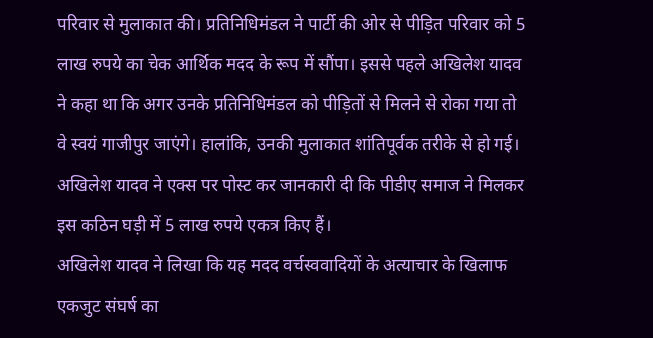परिवार से मुलाकात की। प्रतिनिधिमंडल ने पार्टी की ओर से पीड़ित परिवार को 5 लाख रुपये का चेक आर्थिक मदद के रूप में सौंपा। इससे पहले अखिलेश यादव ने कहा था कि अगर उनके प्रतिनिधिमंडल को पीड़ितों से मिलने से रोका गया तो वे स्वयं गाजीपुर जाएंगे। हालांकि, उनकी मुलाकात शांतिपूर्वक तरीके से हो गई।
अखिलेश यादव ने एक्स पर पोस्ट कर जानकारी दी कि पीडीए समाज ने मिलकर इस कठिन घड़ी में 5 लाख रुपये एकत्र किए हैं।
अखिलेश यादव ने लिखा कि यह मदद वर्चस्ववादियों के अत्याचार के खिलाफ एकजुट संघर्ष का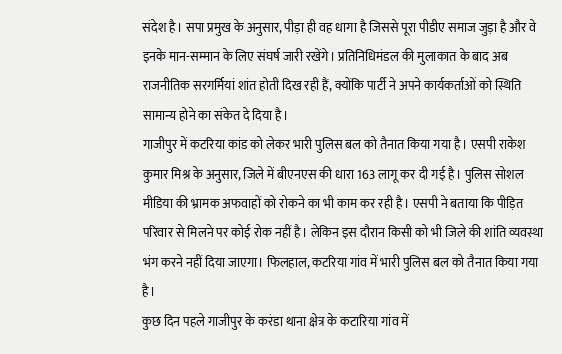संदेश है। सपा प्रमुख के अनुसार, पीड़ा ही वह धागा है जिससे पूरा पीडीए समाज जुड़ा है और वे इनके मान-सम्मान के लिए संघर्ष जारी रखेंगे। प्रतिनिधिमंडल की मुलाकात के बाद अब राजनीतिक सरगर्मियां शांत होती दिख रही हैं, क्योंकि पार्टी ने अपने कार्यकर्ताओं को स्थिति सामान्य होने का संकेत दे दिया है।
गाजीपुर में कटरिया कांड को लेकर भारी पुलिस बल को तैनात किया गया है। एसपी राकेश कुमार मिश्र के अनुसार, जिले में बीएनएस की धारा 163 लागू कर दी गई है। पुलिस सोशल मीडिया की भ्रामक अफवाहों को रोकने का भी काम कर रही है। एसपी ने बताया कि पीड़ित परिवार से मिलने पर कोई रोक नहीं है। लेकिन इस दौरान किसी को भी जिले की शांति व्यवस्था भंग करने नहीं दिया जाएगा। फिलहाल, कटरिया गांव में भारी पुलिस बल को तैनात किया गया है।
कुछ दिन पहले गाजीपुर के करंडा थाना क्षेत्र के कटारिया गांव में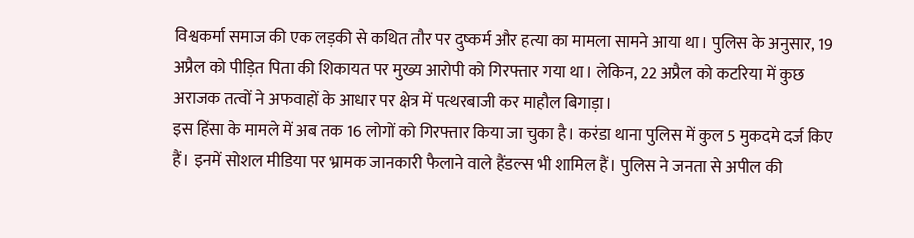विश्वकर्मा समाज की एक लड़की से कथित तौर पर दुष्कर्म और हत्या का मामला सामने आया था। पुलिस के अनुसार, 19 अप्रैल को पीड़ित पिता की शिकायत पर मुख्य आरोपी को गिरफ्तार गया था। लेकिन, 22 अप्रैल को कटरिया में कुछ अराजक तत्वों ने अफवाहों के आधार पर क्षेत्र में पत्थरबाजी कर माहौल बिगाड़ा।
इस हिंसा के मामले में अब तक 16 लोगों को गिरफ्तार किया जा चुका है। करंडा थाना पुलिस में कुल 5 मुकदमे दर्ज किए हैं। इनमें सोशल मीडिया पर भ्रामक जानकारी फैलाने वाले हैंडल्स भी शामिल हैं। पुलिस ने जनता से अपील की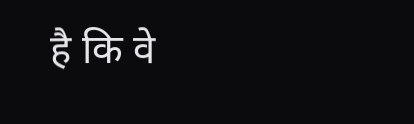है कि वे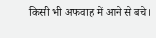किसी भी अफवाह में आने से बचे।